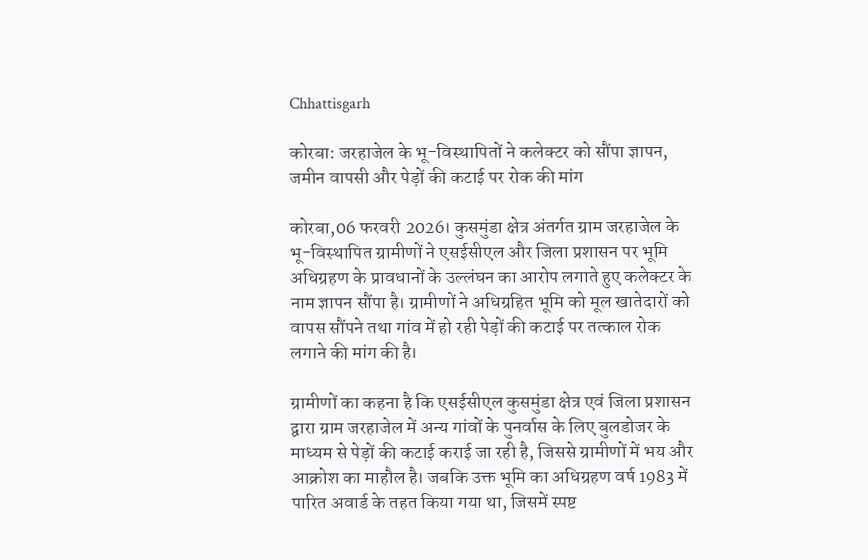Chhattisgarh

कोरबा: जरहाजेल के भू-विस्थापितों ने कलेक्टर को सौंपा ज्ञापन, जमीन वापसी और पेड़ों की कटाई पर रोक की मांग

कोरबा,06 फरवरी 2026। कुसमुंडा क्षेत्र अंतर्गत ग्राम जरहाजेल के भू-विस्थापित ग्रामीणों ने एसईसीएल और जिला प्रशासन पर भूमि अधिग्रहण के प्रावधानों के उल्लंघन का आरोप लगाते हुए कलेक्टर के नाम ज्ञापन सौंपा है। ग्रामीणों ने अधिग्रहित भूमि को मूल खातेदारों को वापस सौंपने तथा गांव में हो रही पेड़ों की कटाई पर तत्काल रोक लगाने की मांग की है।

ग्रामीणों का कहना है कि एसईसीएल कुसमुंडा क्षेत्र एवं जिला प्रशासन द्वारा ग्राम जरहाजेल में अन्य गांवों के पुनर्वास के लिए बुलडोजर के माध्यम से पेड़ों की कटाई कराई जा रही है, जिससे ग्रामीणों में भय और आक्रोश का माहौल है। जबकि उक्त भूमि का अधिग्रहण वर्ष 1983 में पारित अवार्ड के तहत किया गया था, जिसमें स्पष्ट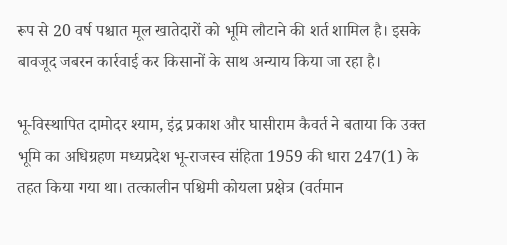रूप से 20 वर्ष पश्चात मूल खातेदारों को भूमि लौटाने की शर्त शामिल है। इसके बावजूद जबरन कार्रवाई कर किसानों के साथ अन्याय किया जा रहा है।

भू-विस्थापित दामोदर श्याम, इंद्र प्रकाश और घासीराम कैवर्त ने बताया कि उक्त भूमि का अधिग्रहण मध्यप्रदेश भू-राजस्व संहिता 1959 की धारा 247(1) के तहत किया गया था। तत्कालीन पश्चिमी कोयला प्रक्षेत्र (वर्तमान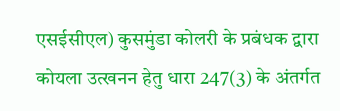एसईसीएल) कुसमुंडा कोलरी के प्रबंधक द्वारा कोयला उत्खनन हेतु धारा 247(3) के अंतर्गत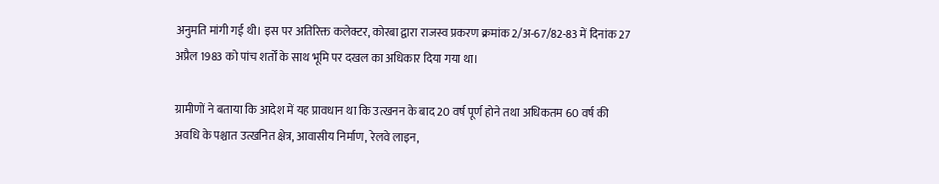अनुमति मांगी गई थी। इस पर अतिरिक्त कलेक्टर, कोरबा द्वारा राजस्व प्रकरण क्रमांक 2/अ-67/82-83 में दिनांक 27 अप्रैल 1983 को पांच शर्तों के साथ भूमि पर दखल का अधिकार दिया गया था।

ग्रामीणों ने बताया कि आदेश में यह प्रावधान था कि उत्खनन के बाद 20 वर्ष पूर्ण होने तथा अधिकतम 60 वर्ष की अवधि के पश्चात उत्खनित क्षेत्र, आवासीय निर्माण, रेलवे लाइन,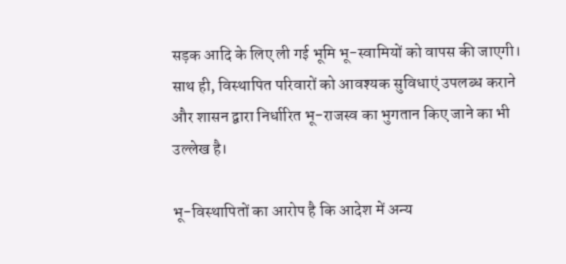सड़क आदि के लिए ली गई भूमि भू-स्वामियों को वापस की जाएगी। साथ ही, विस्थापित परिवारों को आवश्यक सुविधाएं उपलब्ध कराने और शासन द्वारा निर्धारित भू-राजस्व का भुगतान किए जाने का भी उल्लेख है।

भू-विस्थापितों का आरोप है कि आदेश में अन्य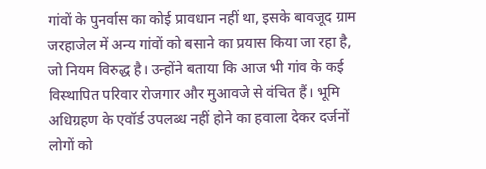गांवों के पुनर्वास का कोई प्रावधान नहीं था, इसके बावजूद ग्राम जरहाजेल में अन्य गांवों को बसाने का प्रयास किया जा रहा है, जो नियम विरुद्ध है। उन्होंने बताया कि आज भी गांव के कई विस्थापित परिवार रोजगार और मुआवजे से वंचित हैं। भूमि अधिग्रहण के एवॉर्ड उपलब्ध नहीं होने का हवाला देकर दर्जनों लोगों को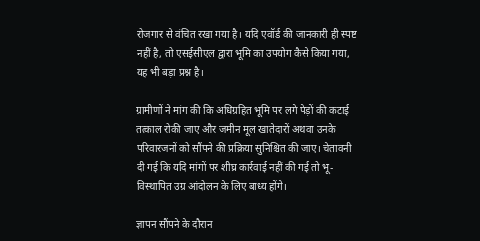रोजगार से वंचित रखा गया है। यदि एवॉर्ड की जानकारी ही स्पष्ट नहीं है, तो एसईसीएल द्वारा भूमि का उपयोग कैसे किया गया, यह भी बड़ा प्रश्न है।

ग्रामीणों ने मांग की कि अधिग्रहित भूमि पर लगे पेड़ों की कटाई तत्काल रोकी जाए और जमीन मूल खातेदारों अथवा उनके परिवारजनों को सौंपने की प्रक्रिया सुनिश्चित की जाए। चेतावनी दी गई कि यदि मांगों पर शीघ्र कार्रवाई नहीं की गई तो भू-विस्थापित उग्र आंदोलन के लिए बाध्य होंगे।

ज्ञापन सौंपने के दौरान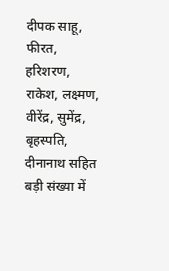दीपक साहू, फीरत, हरिशरण, राकेश, लक्ष्मण, वीरेंद्र, सुमेंद्र, बृहस्पति, दीनानाथ सहित बड़ी संख्या में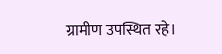ग्रामीण उपस्थित रहे।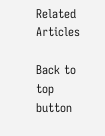Related Articles

Back to top button